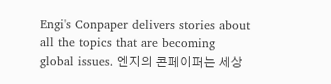Engi's Conpaper delivers stories about all the topics that are becoming global issues. 엔지의 콘페이퍼는 세상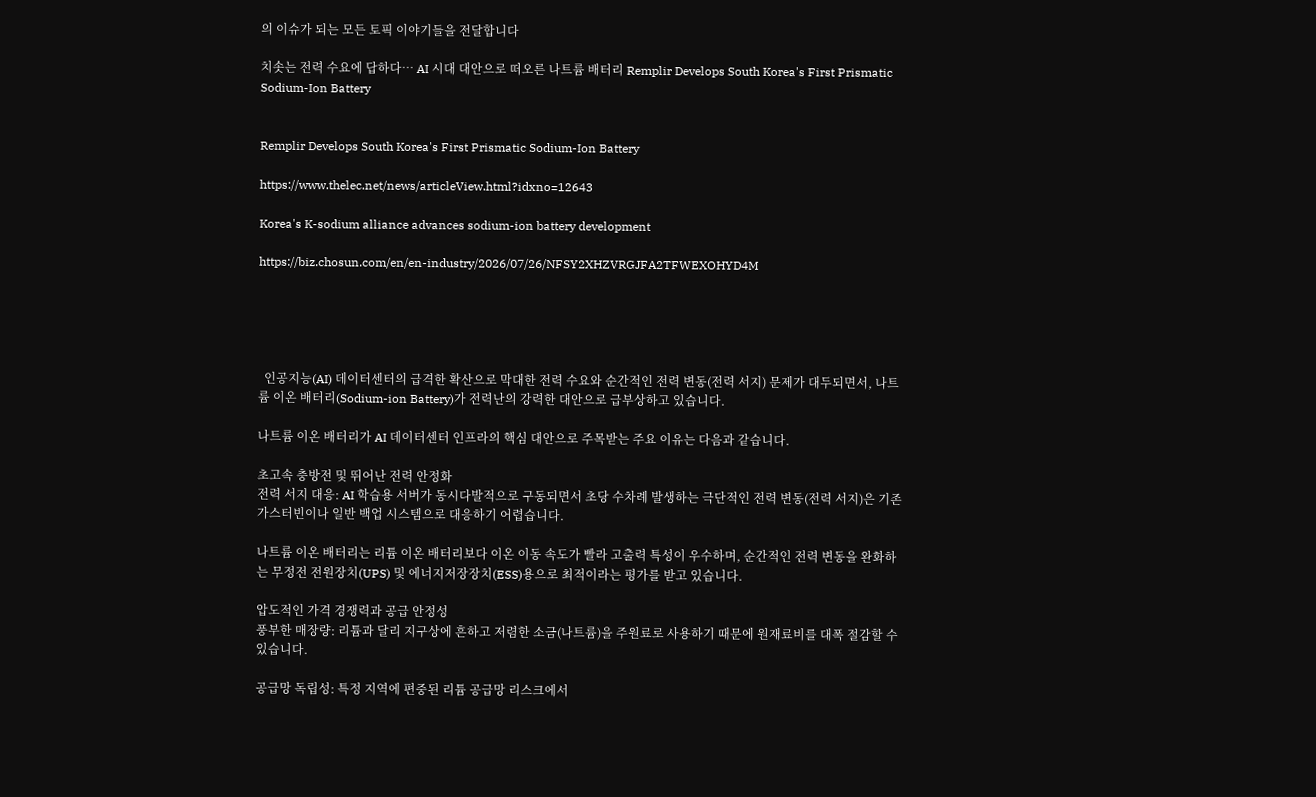의 이슈가 되는 모든 토픽 이야기들을 전달합니다

치솟는 전력 수요에 답하다… AI 시대 대안으로 떠오른 나트륨 배터리 Remplir Develops South Korea's First Prismatic Sodium-Ion Battery


Remplir Develops South Korea's First Prismatic Sodium-Ion Battery

https://www.thelec.net/news/articleView.html?idxno=12643

Korea's K-sodium alliance advances sodium-ion battery development

https://biz.chosun.com/en/en-industry/2026/07/26/NFSY2XHZVRGJFA2TFWEXOHYD4M





  인공지능(AI) 데이터센터의 급격한 확산으로 막대한 전력 수요와 순간적인 전력 변동(전력 서지) 문제가 대두되면서, 나트륨 이온 배터리(Sodium-ion Battery)가 전력난의 강력한 대안으로 급부상하고 있습니다.

나트륨 이온 배터리가 AI 데이터센터 인프라의 핵심 대안으로 주목받는 주요 이유는 다음과 같습니다.

초고속 충방전 및 뛰어난 전력 안정화
전력 서지 대응: AI 학습용 서버가 동시다발적으로 구동되면서 초당 수차례 발생하는 극단적인 전력 변동(전력 서지)은 기존 가스터빈이나 일반 백업 시스템으로 대응하기 어렵습니다.

나트륨 이온 배터리는 리튬 이온 배터리보다 이온 이동 속도가 빨라 고출력 특성이 우수하며, 순간적인 전력 변동을 완화하는 무정전 전원장치(UPS) 및 에너지저장장치(ESS)용으로 최적이라는 평가를 받고 있습니다.

압도적인 가격 경쟁력과 공급 안정성
풍부한 매장량: 리튬과 달리 지구상에 흔하고 저렴한 소금(나트륨)을 주원료로 사용하기 때문에 원재료비를 대폭 절감할 수 있습니다.

공급망 독립성: 특정 지역에 편중된 리튬 공급망 리스크에서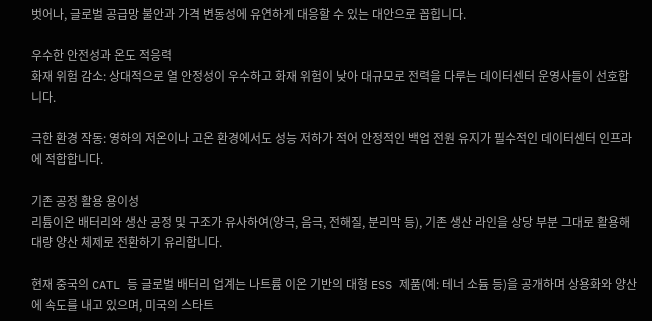벗어나, 글로벌 공급망 불안과 가격 변동성에 유연하게 대응할 수 있는 대안으로 꼽힙니다.

우수한 안전성과 온도 적응력
화재 위험 감소: 상대적으로 열 안정성이 우수하고 화재 위험이 낮아 대규모로 전력을 다루는 데이터센터 운영사들이 선호합니다.

극한 환경 작동: 영하의 저온이나 고온 환경에서도 성능 저하가 적어 안정적인 백업 전원 유지가 필수적인 데이터센터 인프라에 적합합니다.

기존 공정 활용 용이성
리튬이온 배터리와 생산 공정 및 구조가 유사하여(양극, 음극, 전해질, 분리막 등), 기존 생산 라인을 상당 부분 그대로 활용해 대량 양산 체제로 전환하기 유리합니다.

현재 중국의 CATL 등 글로벌 배터리 업계는 나트륨 이온 기반의 대형 ESS 제품(예: 테너 소듐 등)을 공개하며 상용화와 양산에 속도를 내고 있으며, 미국의 스타트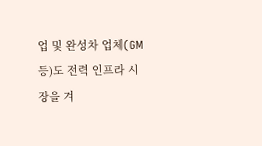업 및 완성차 업체(GM 등)도 전력 인프라 시장을 겨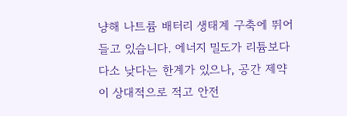냥해 나트륨 배터리 생태계 구축에 뛰어들고 있습니다. 에너지 밀도가 리튬보다 다소 낮다는 한계가 있으나, 공간 제약이 상대적으로 적고 안전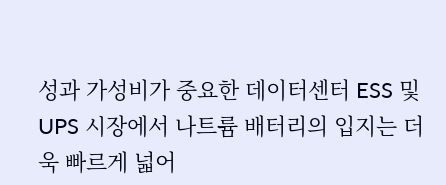성과 가성비가 중요한 데이터센터 ESS 및 UPS 시장에서 나트륨 배터리의 입지는 더욱 빠르게 넓어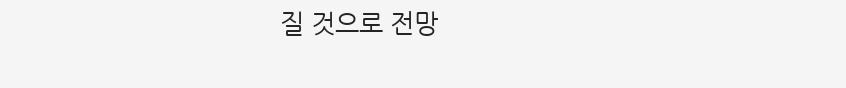질 것으로 전망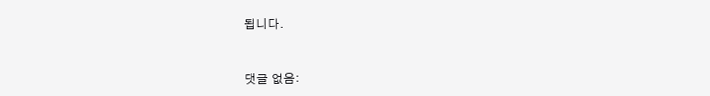됩니다.


댓글 없음: